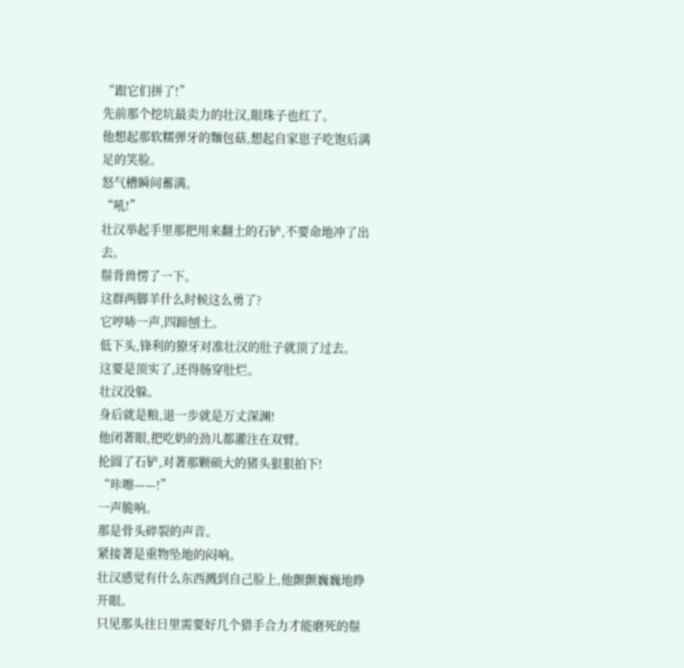“跟它们拼了!”
先前那个挖坑最卖力的壮汉,眼珠子也红了。
他想起那软糯弹牙的麵包菇,想起自家崽子吃饱后满足的笑脸。
怒气槽瞬间蓄满。
“吼!”
壮汉举起手里那把用来翻土的石铲,不要命地冲了出去。
鬃背兽愣了一下。
这群两脚羊什么时候这么勇了?
它哼哧一声,四蹄刨土。
低下头,锋利的獠牙对准壮汉的肚子就顶了过去。
这要是顶实了,还得肠穿肚烂。
壮汉没躲。
身后就是粮,退一步就是万丈深渊!
他闭著眼,把吃奶的劲儿都灌注在双臂。
抡圆了石铲,对著那颗硕大的猪头狠狠拍下!
“咔嚓——!”
一声脆响。
那是骨头碎裂的声音。
紧接著是重物坠地的闷响。
壮汉感觉有什么东西溅到自己脸上,他颤颤巍巍地睁开眼。
只见那头往日里需要好几个猎手合力才能磨死的鬃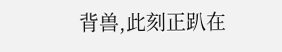背兽,此刻正趴在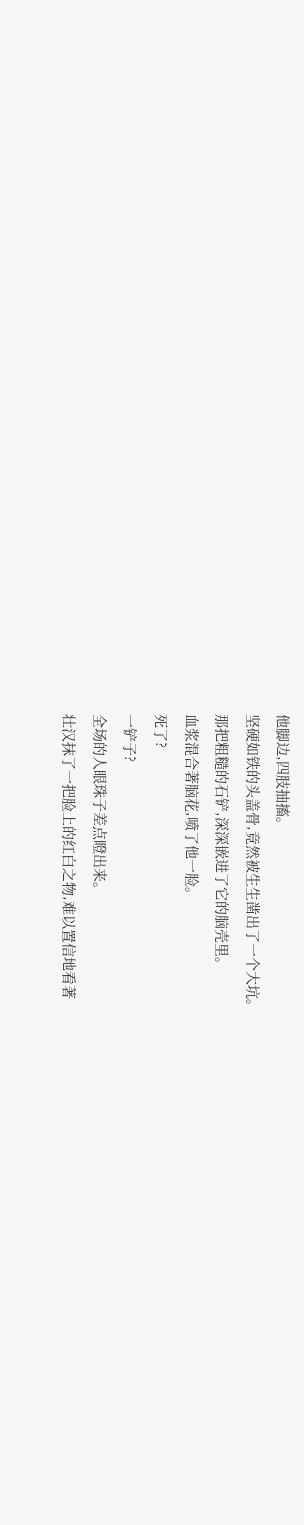他脚边,四肢抽搐。
坚硬如铁的头盖骨,竟然被生生凿出了一个大坑。
那把粗糙的石铲,深深嵌进了它的脑壳里。
血浆混合著脑花,喷了他一脸。
死了?
一铲子?
全场的人眼珠子差点瞪出来。
壮汉抹了一把脸上的红白之物,难以置信地看著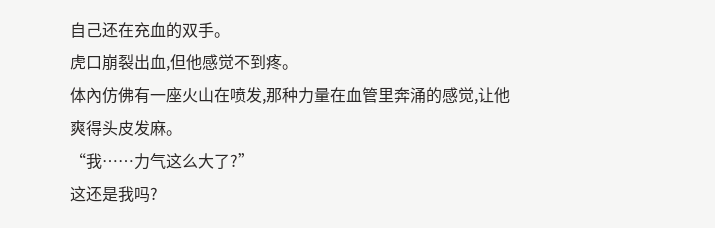自己还在充血的双手。
虎口崩裂出血,但他感觉不到疼。
体內仿佛有一座火山在喷发,那种力量在血管里奔涌的感觉,让他爽得头皮发麻。
“我……力气这么大了?”
这还是我吗?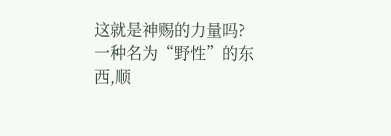这就是神赐的力量吗?
一种名为“野性”的东西,顺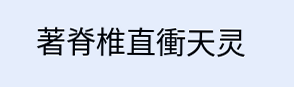著脊椎直衝天灵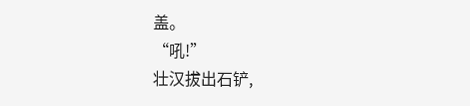盖。
“吼!”
壮汉拔出石铲,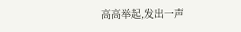高高举起,发出一声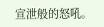宣泄般的怒吼。